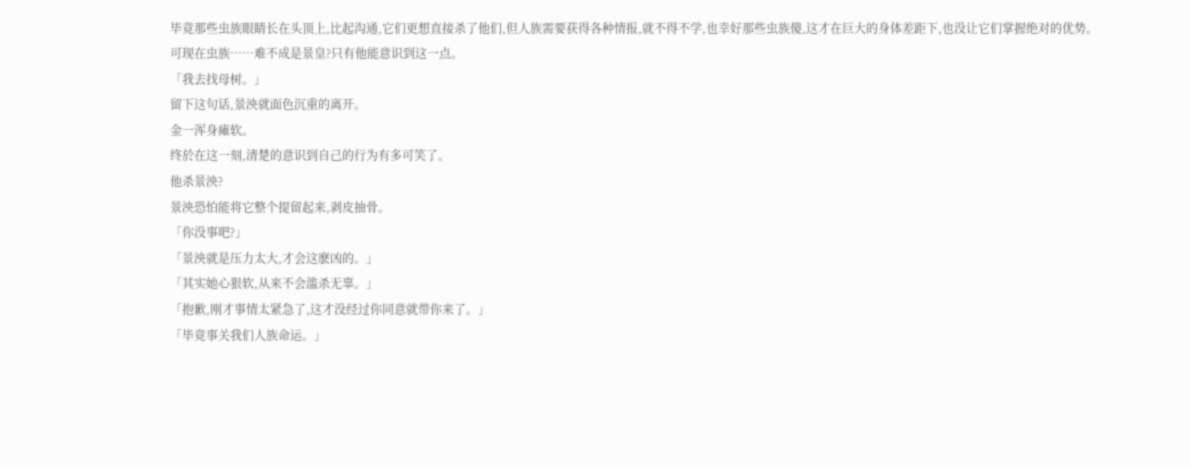毕竟那些虫族眼睛长在头顶上,比起沟通,它们更想直接杀了他们,但人族需要获得各种情报,就不得不学,也幸好那些虫族傻,这才在巨大的身体差距下,也没让它们掌握绝对的优势。
可现在虫族……难不成是景皇?只有他能意识到这一点。
「我去找母树。」
留下这句话,景泱就面色沉重的离开。
金一浑身瘫软。
终於在这一刻,清楚的意识到自己的行为有多可笑了。
他杀景泱?
景泱恐怕能将它整个提留起来,剥皮抽骨。
「你没事吧?」
「景泱就是压力太大,才会这麽凶的。」
「其实她心狠软,从来不会滥杀无辜。」
「抱歉,刚才事情太紧急了,这才没经过你同意就带你来了。」
「毕竟事关我们人族命运。」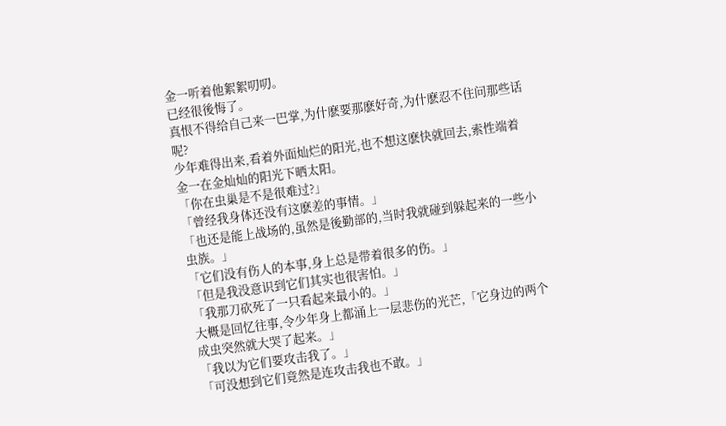金一听着他絮絮叨叨。
已经很後悔了。
真恨不得给自己来一巴掌,为什麽要那麽好奇,为什麽忍不住问那些话呢?
少年难得出来,看着外面灿烂的阳光,也不想这麽快就回去,索性端着金一在金灿灿的阳光下晒太阳。
「你在虫巢是不是很难过?」
「曾经我身体还没有这麽差的事情。」
「也还是能上战场的,虽然是後勤部的,当时我就碰到躲起来的一些小虫族。」
「它们没有伤人的本事,身上总是带着很多的伤。」
「但是我没意识到它们其实也很害怕。」
「我那刀砍死了一只看起来最小的。」
大概是回忆往事,令少年身上都涌上一层悲伤的光芒,「它身边的两个成虫突然就大哭了起来。」
「我以为它们要攻击我了。」
「可没想到它们竟然是连攻击我也不敢。」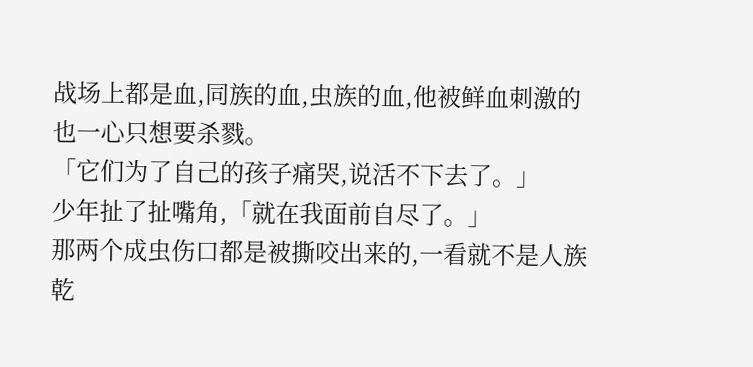战场上都是血,同族的血,虫族的血,他被鲜血刺激的也一心只想要杀戮。
「它们为了自己的孩子痛哭,说活不下去了。」
少年扯了扯嘴角,「就在我面前自尽了。」
那两个成虫伤口都是被撕咬出来的,一看就不是人族乾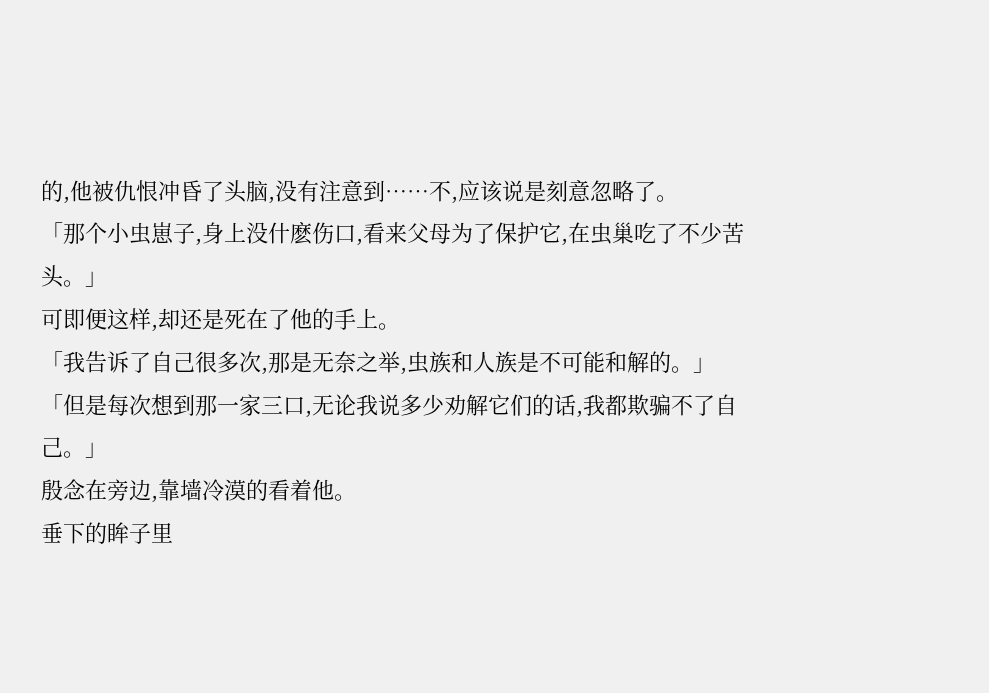的,他被仇恨冲昏了头脑,没有注意到……不,应该说是刻意忽略了。
「那个小虫崽子,身上没什麽伤口,看来父母为了保护它,在虫巢吃了不少苦头。」
可即便这样,却还是死在了他的手上。
「我告诉了自己很多次,那是无奈之举,虫族和人族是不可能和解的。」
「但是每次想到那一家三口,无论我说多少劝解它们的话,我都欺骗不了自己。」
殷念在旁边,靠墙冷漠的看着他。
垂下的眸子里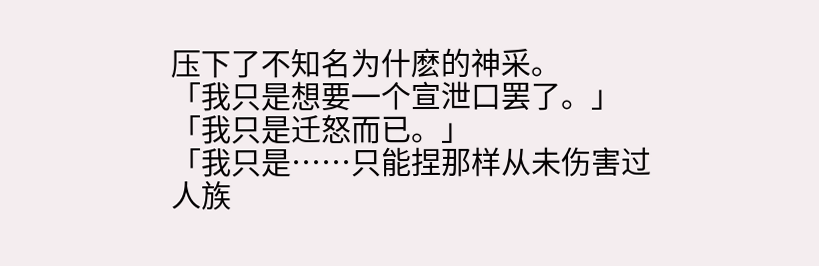压下了不知名为什麽的神采。
「我只是想要一个宣泄口罢了。」
「我只是迁怒而已。」
「我只是……只能捏那样从未伤害过人族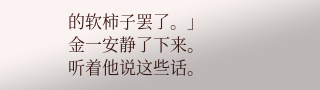的软柿子罢了。」
金一安静了下来。
听着他说这些话。